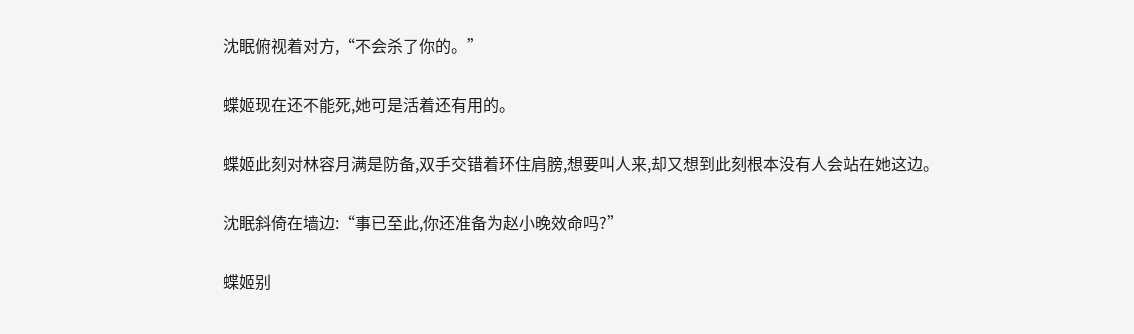沈眠俯视着对方,“不会杀了你的。”

蝶姬现在还不能死,她可是活着还有用的。

蝶姬此刻对林容月满是防备,双手交错着环住肩膀,想要叫人来,却又想到此刻根本没有人会站在她这边。

沈眠斜倚在墙边:“事已至此,你还准备为赵小晚效命吗?”

蝶姬别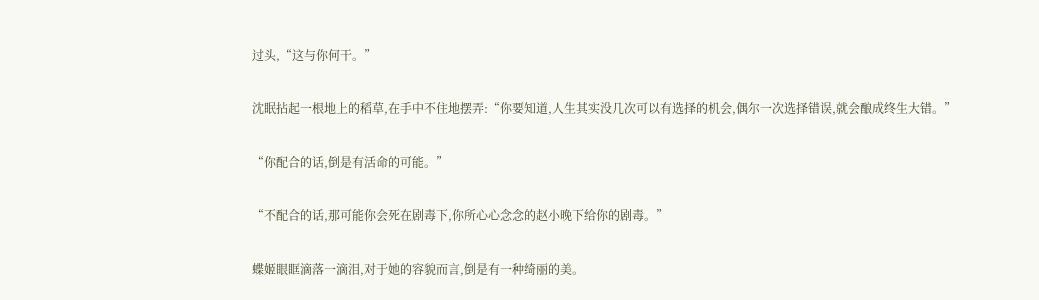过头,“这与你何干。”

沈眠拈起一根地上的稻草,在手中不住地摆弄:“你要知道,人生其实没几次可以有选择的机会,偶尔一次选择错误,就会酿成终生大错。”

“你配合的话,倒是有活命的可能。”

“不配合的话,那可能你会死在剧毒下,你所心心念念的赵小晚下给你的剧毒。”

蝶姬眼眶滴落一滴泪,对于她的容貌而言,倒是有一种绮丽的美。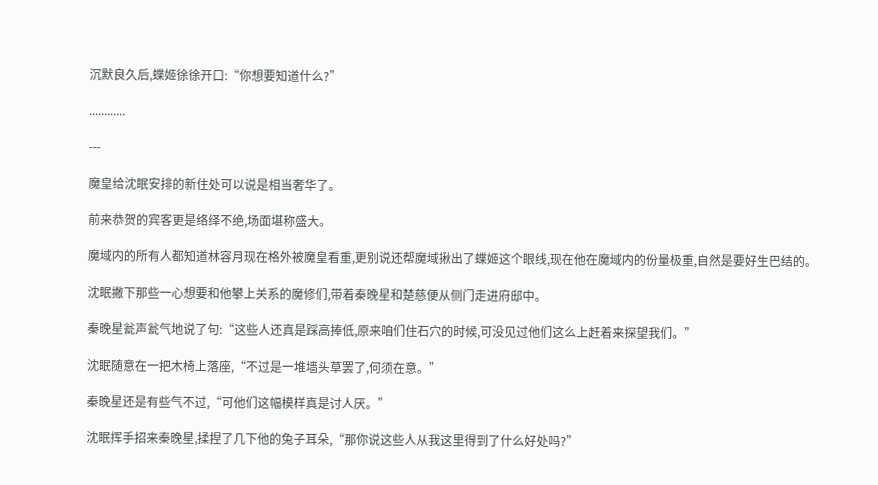沉默良久后,蝶姬徐徐开口:“你想要知道什么?”

............

---

魔皇给沈眠安排的新住处可以说是相当奢华了。

前来恭贺的宾客更是络绎不绝,场面堪称盛大。

魔域内的所有人都知道林容月现在格外被魔皇看重,更别说还帮魔域揪出了蝶姬这个眼线,现在他在魔域内的份量极重,自然是要好生巴结的。

沈眠撇下那些一心想要和他攀上关系的魔修们,带着秦晚星和楚慈便从侧门走进府邸中。

秦晚星瓮声瓮气地说了句:“这些人还真是踩高捧低,原来咱们住石穴的时候,可没见过他们这么上赶着来探望我们。”

沈眠随意在一把木椅上落座,“不过是一堆墙头草罢了,何须在意。”

秦晚星还是有些气不过,“可他们这幅模样真是讨人厌。”

沈眠挥手招来秦晚星,揉捏了几下他的兔子耳朵,“那你说这些人从我这里得到了什么好处吗?”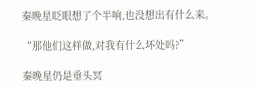秦晚星眨眼想了个半响,也没想出有什么来。

“那他们这样做,对我有什么坏处吗?”

秦晚星仍是垂头冥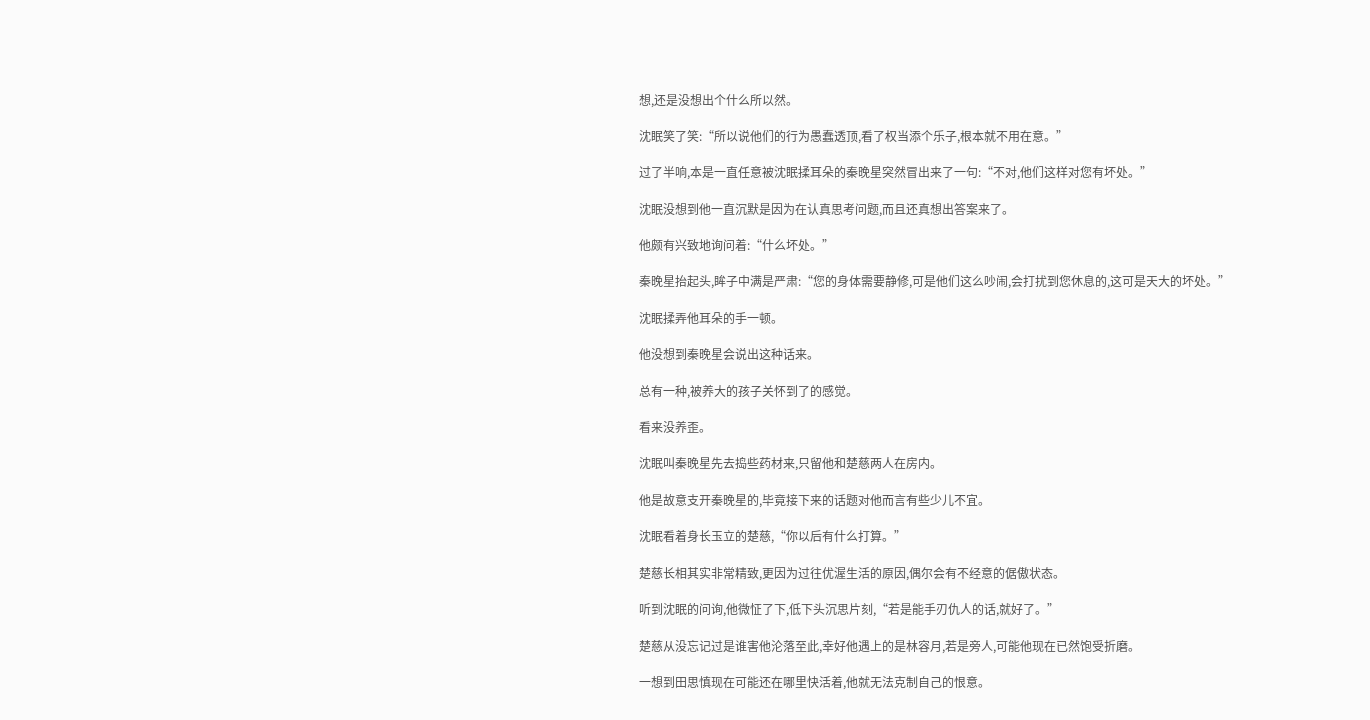想,还是没想出个什么所以然。

沈眠笑了笑:“所以说他们的行为愚蠢透顶,看了权当添个乐子,根本就不用在意。”

过了半响,本是一直任意被沈眠揉耳朵的秦晚星突然冒出来了一句:“不对,他们这样对您有坏处。”

沈眠没想到他一直沉默是因为在认真思考问题,而且还真想出答案来了。

他颇有兴致地询问着:“什么坏处。”

秦晚星抬起头,眸子中满是严肃:“您的身体需要静修,可是他们这么吵闹,会打扰到您休息的,这可是天大的坏处。”

沈眠揉弄他耳朵的手一顿。

他没想到秦晚星会说出这种话来。

总有一种,被养大的孩子关怀到了的感觉。

看来没养歪。

沈眠叫秦晚星先去捣些药材来,只留他和楚慈两人在房内。

他是故意支开秦晚星的,毕竟接下来的话题对他而言有些少儿不宜。

沈眠看着身长玉立的楚慈,“你以后有什么打算。”

楚慈长相其实非常精致,更因为过往优渥生活的原因,偶尔会有不经意的倨傲状态。

听到沈眠的问询,他微怔了下,低下头沉思片刻,“若是能手刃仇人的话,就好了。”

楚慈从没忘记过是谁害他沦落至此,幸好他遇上的是林容月,若是旁人,可能他现在已然饱受折磨。

一想到田思慎现在可能还在哪里快活着,他就无法克制自己的恨意。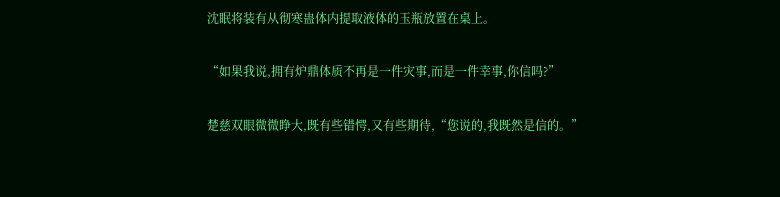沈眠将装有从彻寒蛊体内提取液体的玉瓶放置在桌上。

“如果我说,拥有炉鼎体质不再是一件灾事,而是一件幸事,你信吗?”

楚慈双眼微微睁大,既有些错愕,又有些期待,“您说的,我既然是信的。”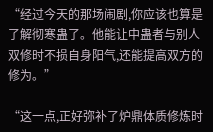“经过今天的那场闹剧,你应该也算是了解彻寒蛊了。他能让中蛊者与别人双修时不损自身阳气,还能提高双方的修为。”

“这一点,正好弥补了炉鼎体质修炼时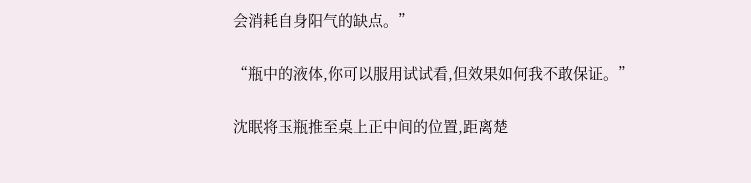会消耗自身阳气的缺点。”

“瓶中的液体,你可以服用试试看,但效果如何我不敢保证。”

沈眠将玉瓶推至桌上正中间的位置,距离楚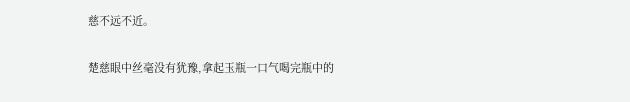慈不远不近。

楚慈眼中丝毫没有犹豫,拿起玉瓶一口气喝完瓶中的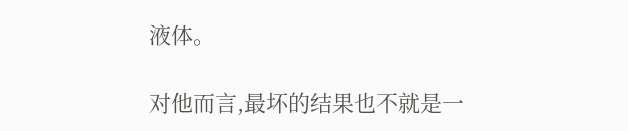液体。

对他而言,最坏的结果也不就是一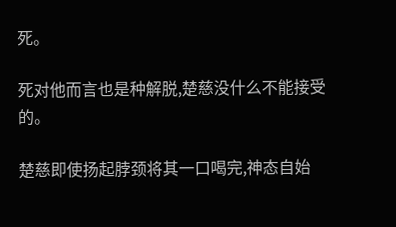死。

死对他而言也是种解脱,楚慈没什么不能接受的。

楚慈即使扬起脖颈将其一口喝完,神态自始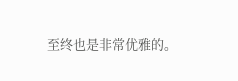至终也是非常优雅的。